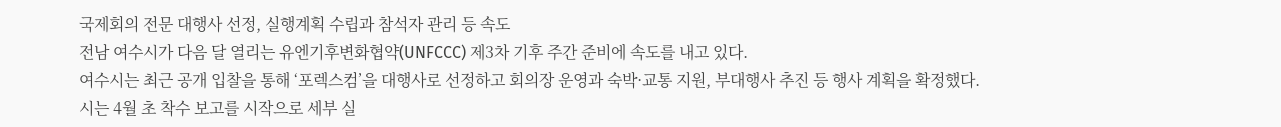국제회의 전문 대행사 선정, 실행계획 수립과 참석자 관리 등 속도
전남 여수시가 다음 달 열리는 유엔기후변화협약(UNFCCC) 제3차 기후 주간 준비에 속도를 내고 있다.
여수시는 최근 공개 입찰을 통해 ‘포렉스컴’을 대행사로 선정하고 회의장 운영과 숙박·교통 지원, 부대행사 추진 등 행사 계획을 확정했다.
시는 4월 초 착수 보고를 시작으로 세부 실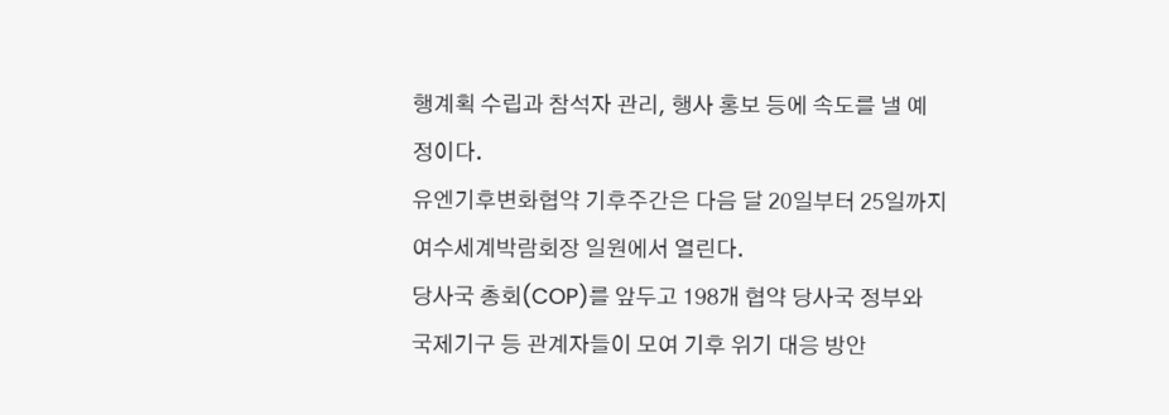행계획 수립과 참석자 관리, 행사 홍보 등에 속도를 낼 예정이다.
유엔기후변화협약 기후주간은 다음 달 20일부터 25일까지 여수세계박람회장 일원에서 열린다.
당사국 총회(COP)를 앞두고 198개 협약 당사국 정부와 국제기구 등 관계자들이 모여 기후 위기 대응 방안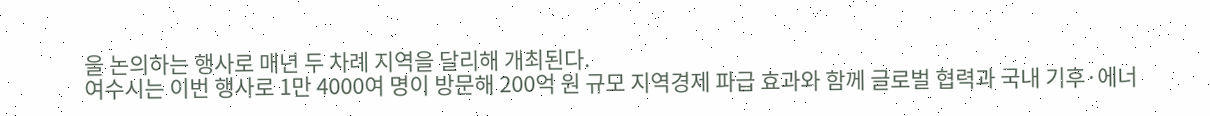을 논의하는 행사로 매년 두 차례 지역을 달리해 개최된다.
여수시는 이번 행사로 1만 4000여 명이 방문해 200억 원 규모 지역경제 파급 효과와 함께 글로벌 협력과 국내 기후·에너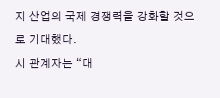지 산업의 국제 경쟁력을 강화할 것으로 기대했다.
시 관계자는 “대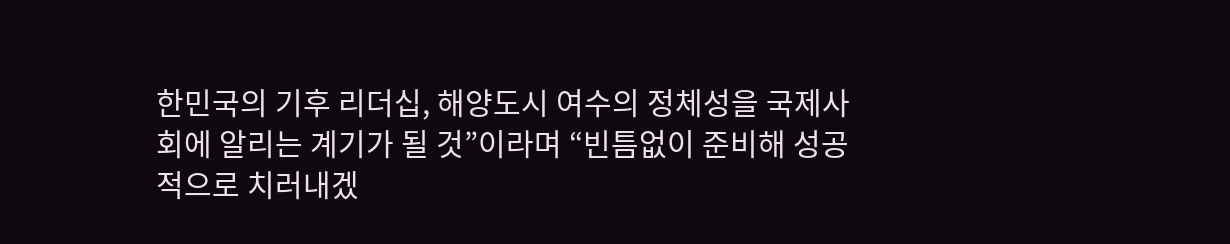한민국의 기후 리더십, 해양도시 여수의 정체성을 국제사회에 알리는 계기가 될 것”이라며 “빈틈없이 준비해 성공적으로 치러내겠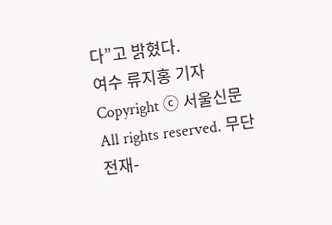다”고 밝혔다.
여수 류지홍 기자
Copyright ⓒ 서울신문 All rights reserved. 무단 전재-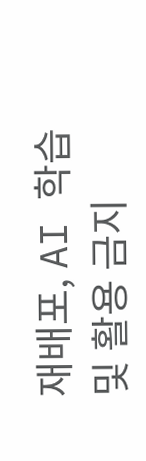재배포, AI 학습 및 활용 금지